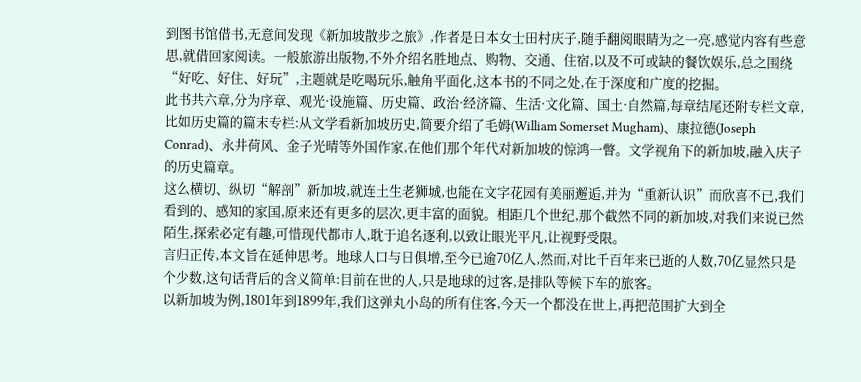到图书馆借书,无意间发现《新加坡散步之旅》,作者是日本女士田村庆子,随手翻阅眼睛为之一亮,感觉内容有些意思,就借回家阅读。一般旅游出版物,不外介绍名胜地点、购物、交通、住宿,以及不可或缺的餐饮娱乐,总之围绕“好吃、好住、好玩”,主题就是吃喝玩乐,触角平面化,这本书的不同之处,在于深度和广度的挖掘。
此书共六章,分为序章、观光·设施篇、历史篇、政治·经济篇、生活·文化篇、国土·自然篇,每章结尾还附专栏文章,比如历史篇的篇末专栏:从文学看新加坡历史,简要介绍了毛姆(William Somerset Mugham)、康拉德(Joseph Conrad)、永井荷风、金子光晴等外国作家,在他们那个年代对新加坡的惊鸿一瞥。文学视角下的新加坡,融入庆子的历史篇章。
这么横切、纵切“解剖”新加坡,就连土生老狮城,也能在文字花园有美丽邂逅,并为“重新认识”而欣喜不已,我们看到的、感知的家国,原来还有更多的层次,更丰富的面貌。相距几个世纪,那个截然不同的新加坡,对我们来说已然陌生,探索必定有趣,可惜现代都市人,耽于追名逐利,以致让眼光平凡,让视野受限。
言归正传,本文旨在延伸思考。地球人口与日俱增,至今已逾70亿人,然而,对比千百年来已逝的人数,70亿显然只是个少数,这句话背后的含义简单:目前在世的人,只是地球的过客,是排队等候下车的旅客。
以新加坡为例,1801年到1899年,我们这弹丸小岛的所有住客,今天一个都没在世上,再把范围扩大到全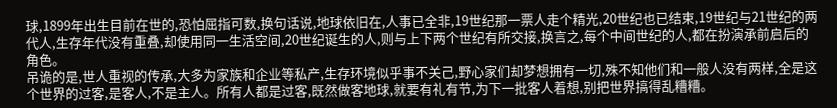球,1899年出生目前在世的,恐怕屈指可数,换句话说,地球依旧在,人事已全非,19世纪那一票人走个精光,20世纪也已结束,19世纪与21世纪的两代人,生存年代没有重叠,却使用同一生活空间,20世纪诞生的人,则与上下两个世纪有所交接,换言之,每个中间世纪的人,都在扮演承前启后的角色。
吊诡的是,世人重视的传承,大多为家族和企业等私产,生存环境似乎事不关己,野心家们却梦想拥有一切,殊不知他们和一般人没有两样,全是这个世界的过客,是客人,不是主人。所有人都是过客,既然做客地球,就要有礼有节,为下一批客人着想,别把世界搞得乱糟糟。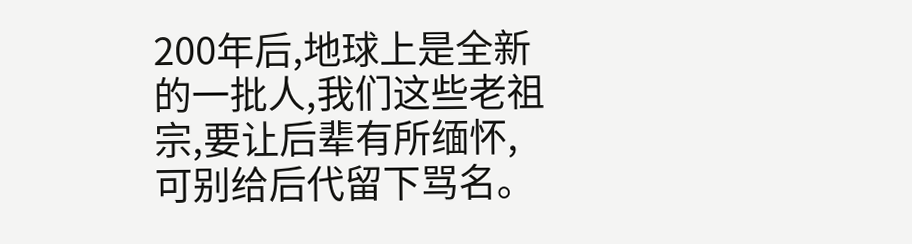200年后,地球上是全新的一批人,我们这些老祖宗,要让后辈有所缅怀,可别给后代留下骂名。